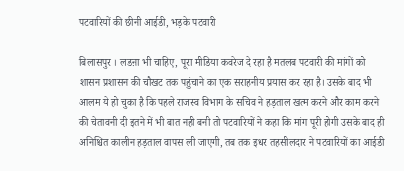पटवारियों की छीनी आईडी, भड़के पटवारी

बिलासपुर । लडऩा भी चाहिए, पूरा मीडिया कवरेज दे रहा है मतलब पटवारी की मांगों को शासन प्रशासन की चौखट तक पहुंचाने का एक सराहनीय प्रयास कर रहा है। उसके बाद भी आलम ये हो चुका है कि पहले राजस्व विभाग के सचिव ने हड़ताल खत्म करने और काम करने की चेतावनी दी इतने में भी बात नही बनी तो पटवारियों ने कहा कि मांग पूरी होगी उसके बाद ही अनिश्चित कालीन हड़ताल वापस ली जाएगी, तब तक इधर तहसीलदार ने पटवारियों का आईडी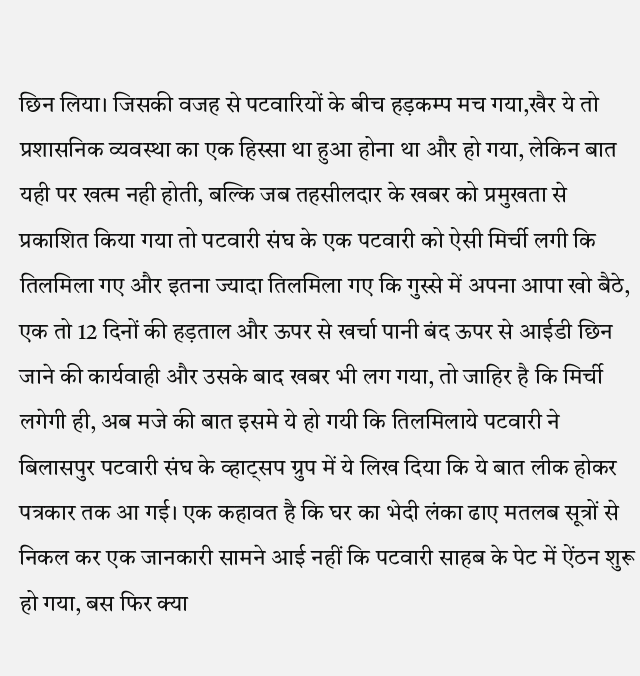छिन लिया। जिसकी वजह से पटवारियों के बीच हड़कम्प मच गया,खैर ये तो प्रशासनिक व्यवस्था का एक हिस्सा था हुआ होना था और हो गया, लेकिन बात यही पर खत्म नही होती, बल्कि जब तहसीलदार के खबर को प्रमुखता से प्रकाशित किया गया तो पटवारी संघ के एक पटवारी को ऐसी मिर्ची लगी कि तिलमिला गए और इतना ज्यादा तिलमिला गए कि गुस्से में अपना आपा खो बैठे, एक तो 12 दिनों की हड़ताल और ऊपर से खर्चा पानी बंद ऊपर से आईडी छिन जाने की कार्यवाही और उसके बाद खबर भी लग गया, तो जाहिर है कि मिर्ची लगेगी ही, अब मजे की बात इसमे ये हो गयी कि तिलमिलाये पटवारी ने बिलासपुर पटवारी संघ के व्हाट्सप ग्रुप में ये लिख दिया कि ये बात लीक होकर पत्रकार तक आ गई। एक कहावत है कि घर का भेदी लंका ढाए मतलब सूत्रों से निकल कर एक जानकारी सामने आई नहीं कि पटवारी साहब के पेट में ऐंठन शुरू हो गया, बस फिर क्या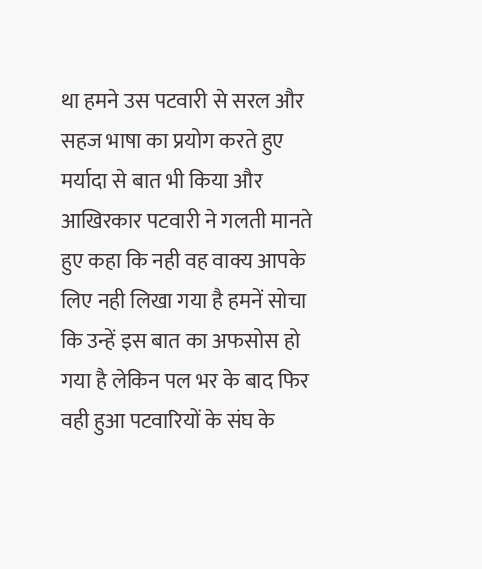था हमने उस पटवारी से सरल और सहज भाषा का प्रयोग करते हुए मर्यादा से बात भी किया और आखिरकार पटवारी ने गलती मानते हुए कहा कि नही वह वाक्य आपके लिए नही लिखा गया है हमनें सोचा कि उन्हें इस बात का अफसोस हो गया है लेकिन पल भर के बाद फिर वही हुआ पटवारियों के संघ के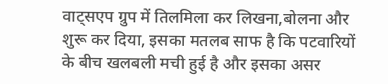वाट्सएप ग्रुप में तिलमिला कर लिखना,बोलना और शुरू कर दिया, इसका मतलब साफ है कि पटवारियों के बीच खलबली मची हुई है और इसका असर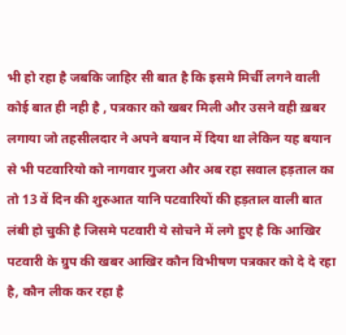भी हो रहा है जबकि जाहिर सी बात है कि इसमे मिर्ची लगने वाली कोई बात ही नही है , पत्रकार को खबर मिली और उसने वही ख़बर लगाया जो तहसीलदार ने अपने बयान में दिया था लेकिन यह बयान से भी पटवारियो को नागवार गुजरा और अब रहा सवाल हड़ताल का तो 13 वें दिन की शुरुआत यानि पटवारियों की हड़ताल वाली बात लंबी हो चुकी है जिसमे पटवारी ये सोचने में लगे हुए है कि आखिर पटवारी के ग्रुप की खबर आखिर कौन विभीषण पत्रकार को दे दे रहा है, कौन लीक कर रहा है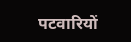पटवारियों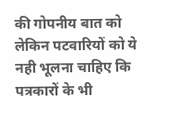की गोपनीय बात को लेकिन पटवारियों को ये नही भूलना चाहिए कि पत्रकारों के भी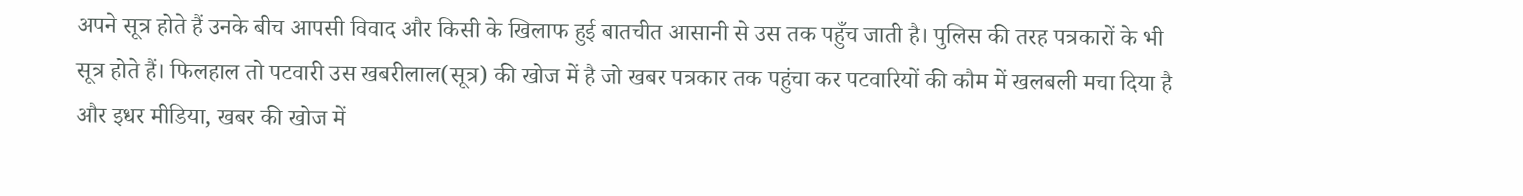अपने सूत्र होते हैं उनके बीच आपसी विवाद और किसी के खिलाफ हुई बातचीत आसानी से उस तक पहुँच जाती है। पुलिस की तरह पत्रकारों के भी सूत्र होते हैं। फिलहाल तो पटवारी उस खबरीलाल(सूत्र) की खोज में है जो खबर पत्रकार तक पहुंचा कर पटवारियों की कौम में खलबली मचा दिया है और इधर मीडिया, खबर की खोज में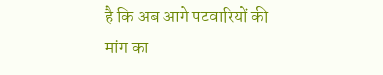है कि अब आगे पटवारियों की मांग का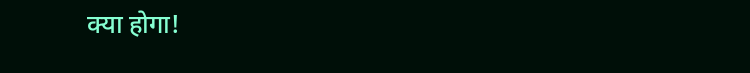क्या होगा!